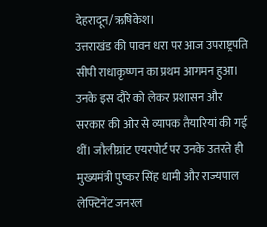देहरादून/ऋषिकेश।
उत्तराखंड की पावन धरा पर आज उपराष्ट्रपति सीपी राधाकृष्णन का प्रथम आगमन हुआ। उनके इस दौरे को लेकर प्रशासन और सरकार की ओर से व्यापक तैयारियां की गई थीं। जौलीग्रांट एयरपोर्ट पर उनके उतरते ही मुख्यमंत्री पुष्कर सिंह धामी और राज्यपाल लेफ्टिनेंट जनरल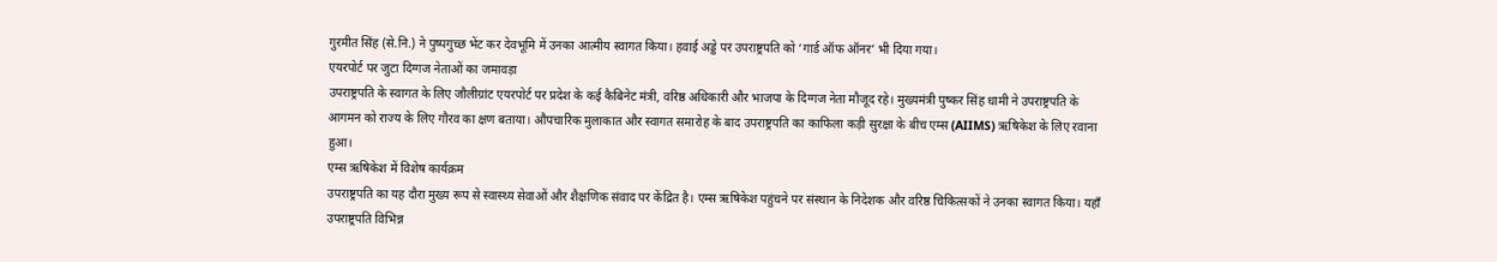गुरमीत सिंह (से.नि.) ने पुष्पगुच्छ भेंट कर देवभूमि में उनका आत्मीय स्वागत किया। हवाई अड्डे पर उपराष्ट्रपति को ‘गार्ड ऑफ ऑनर’ भी दिया गया।
एयरपोर्ट पर जुटा दिग्गज नेताओं का जमावड़ा
उपराष्ट्रपति के स्वागत के लिए जौलीग्रांट एयरपोर्ट पर प्रदेश के कई कैबिनेट मंत्री, वरिष्ठ अधिकारी और भाजपा के दिग्गज नेता मौजूद रहे। मुख्यमंत्री पुष्कर सिंह धामी ने उपराष्ट्रपति के आगमन को राज्य के लिए गौरव का क्षण बताया। औपचारिक मुलाकात और स्वागत समारोह के बाद उपराष्ट्रपति का काफिला कड़ी सुरक्षा के बीच एम्स (AIIMS) ऋषिकेश के लिए रवाना हुआ।
एम्स ऋषिकेश में विशेष कार्यक्रम
उपराष्ट्रपति का यह दौरा मुख्य रूप से स्वास्थ्य सेवाओं और शैक्षणिक संवाद पर केंद्रित है। एम्स ऋषिकेश पहुंचने पर संस्थान के निदेशक और वरिष्ठ चिकित्सकों ने उनका स्वागत किया। यहाँ उपराष्ट्रपति विभिन्न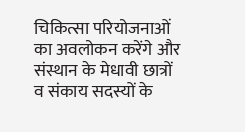चिकित्सा परियोजनाओं का अवलोकन करेंगे और संस्थान के मेधावी छात्रों व संकाय सदस्यों के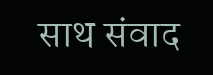साथ संवाद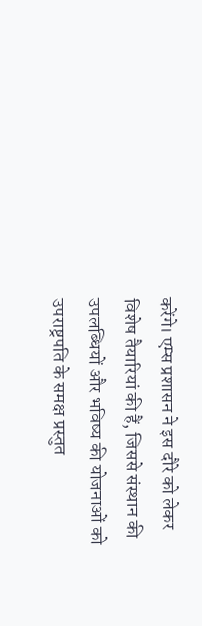करेंगे। एम्स प्रशासन ने इस दौरे को लेकर विशेष तैयारियां की हैं, जिससे संस्थान की उपलब्धियों और भविष्य की योजनाओं को उपराष्ट्रपति के समक्ष प्रस्तुत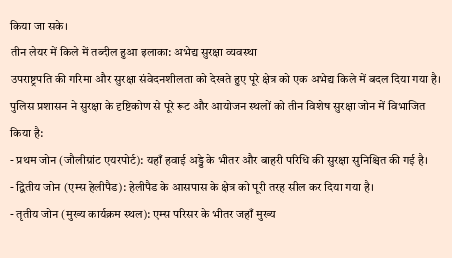किया जा सके।
तीन लेयर में किले में तब्दील हुआ इलाका: अभेद्य सुरक्षा व्यवस्था
उपराष्ट्रपति की गरिमा और सुरक्षा संवेदनशीलता को देखते हुए पूरे क्षेत्र को एक अभेद्य किले में बदल दिया गया है। पुलिस प्रशासन ने सुरक्षा के दृष्टिकोण से पूरे रूट और आयोजन स्थलों को तीन विशेष सुरक्षा जोन में विभाजित किया है:
- प्रथम जोन (जौलीग्रांट एयरपोर्ट): यहाँ हवाई अड्डे के भीतर और बाहरी परिधि की सुरक्षा सुनिश्चित की गई है।
- द्वितीय जोन (एम्स हेलीपैड): हेलीपैड के आसपास के क्षेत्र को पूरी तरह सील कर दिया गया है।
- तृतीय जोन (मुख्य कार्यक्रम स्थल): एम्स परिसर के भीतर जहाँ मुख्य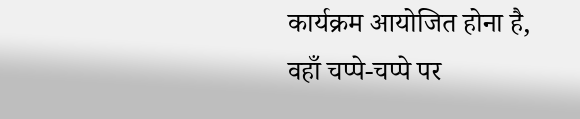कार्यक्रम आयोजित होना है, वहाँ चप्पे-चप्पे पर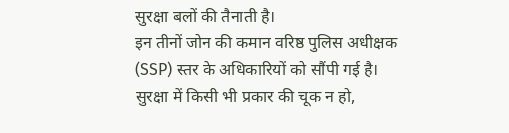सुरक्षा बलों की तैनाती है।
इन तीनों जोन की कमान वरिष्ठ पुलिस अधीक्षक (SSP) स्तर के अधिकारियों को सौंपी गई है। सुरक्षा में किसी भी प्रकार की चूक न हो,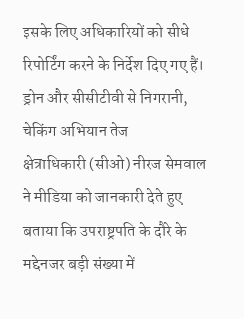इसके लिए अधिकारियों को सीधे रिपोर्टिंग करने के निर्देश दिए गए हैं।
ड्रोन और सीसीटीवी से निगरानी, चेकिंग अभियान तेज
क्षेत्राधिकारी (सीओ) नीरज सेमवाल ने मीडिया को जानकारी देते हुए बताया कि उपराष्ट्रपति के दौरे के मद्देनजर बड़ी संख्या में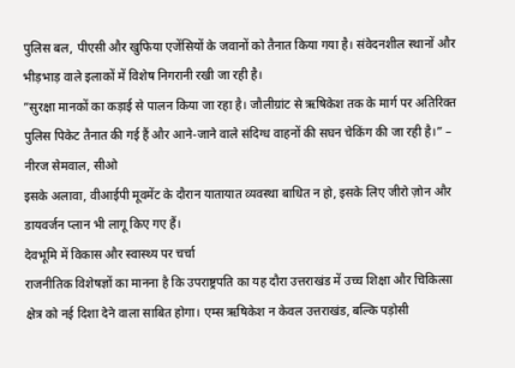पुलिस बल, पीएसी और खुफिया एजेंसियों के जवानों को तैनात किया गया है। संवेदनशील स्थानों और भीड़भाड़ वाले इलाकों में विशेष निगरानी रखी जा रही है।
”सुरक्षा मानकों का कड़ाई से पालन किया जा रहा है। जौलीग्रांट से ऋषिकेश तक के मार्ग पर अतिरिक्त पुलिस पिकेट तैनात की गई हैं और आने-जाने वाले संदिग्ध वाहनों की सघन चेकिंग की जा रही है।” – नीरज सेमवाल, सीओ
इसके अलावा, वीआईपी मूवमेंट के दौरान यातायात व्यवस्था बाधित न हो, इसके लिए जीरो ज़ोन और डायवर्जन प्लान भी लागू किए गए हैं।
देवभूमि में विकास और स्वास्थ्य पर चर्चा
राजनीतिक विशेषज्ञों का मानना है कि उपराष्ट्रपति का यह दौरा उत्तराखंड में उच्च शिक्षा और चिकित्सा क्षेत्र को नई दिशा देने वाला साबित होगा। एम्स ऋषिकेश न केवल उत्तराखंड, बल्कि पड़ोसी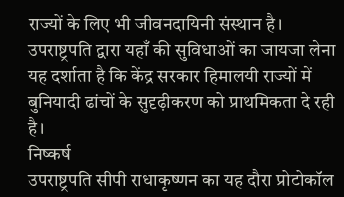राज्यों के लिए भी जीवनदायिनी संस्थान है। उपराष्ट्रपति द्वारा यहाँ की सुविधाओं का जायजा लेना यह दर्शाता है कि केंद्र सरकार हिमालयी राज्यों में बुनियादी ढांचों के सुदृढ़ीकरण को प्राथमिकता दे रही है।
निष्कर्ष
उपराष्ट्रपति सीपी राधाकृष्णन का यह दौरा प्रोटोकॉल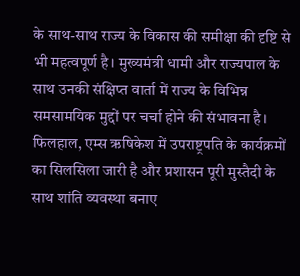के साथ-साथ राज्य के विकास की समीक्षा की दृष्टि से भी महत्वपूर्ण है। मुख्यमंत्री धामी और राज्यपाल के साथ उनकी संक्षिप्त वार्ता में राज्य के विभिन्न समसामयिक मुद्दों पर चर्चा होने की संभावना है। फिलहाल, एम्स ऋषिकेश में उपराष्ट्रपति के कार्यक्रमों का सिलसिला जारी है और प्रशासन पूरी मुस्तैदी के साथ शांति व्यवस्था बनाए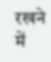रखने में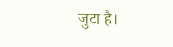जुटा है।